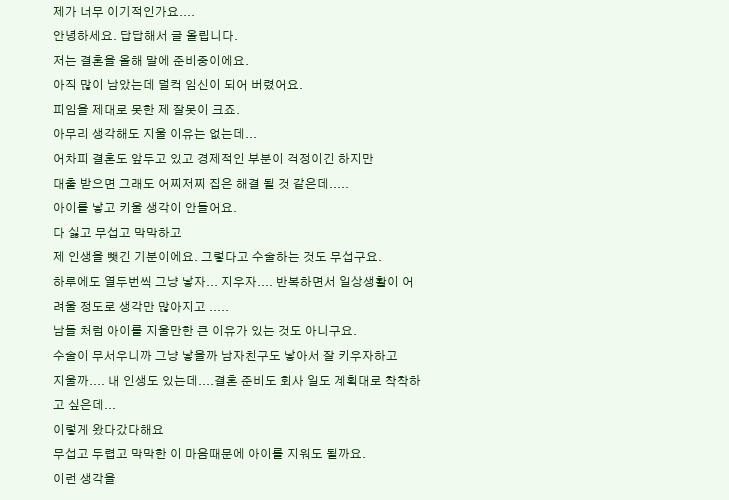제가 너무 이기적인가요....
안녕하세요. 답답해서 글 올립니다.
저는 결혼을 올해 말에 준비중이에요.
아직 많이 남았는데 덜컥 임신이 되어 버렸어요.
피임을 제대로 못한 제 잘못이 크죠.
아무리 생각해도 지울 이유는 없는데...
어차피 결혼도 앞두고 있고 경제적인 부분이 걱정이긴 하지만
대출 받으면 그래도 어찌저찌 집은 해결 될 것 같은데.....
아이를 낳고 키울 생각이 안들어요.
다 싫고 무섭고 막막하고
제 인생을 뺏긴 기분이에요. 그렇다고 수술하는 것도 무섭구요.
하루에도 열두번씩 그냥 낳자... 지우자.... 반복하면서 일상생활이 어려울 정도로 생각만 많아지고 .....
남들 처럼 아이를 지울만한 큰 이유가 있는 것도 아니구요.
수술이 무서우니까 그냥 낳을까 남자친구도 낳아서 잘 키우자하고
지울까.... 내 인생도 있는데....결혼 준비도 회사 일도 계획대로 착착하고 싶은데...
이렇게 왔다갔다해요
무섭고 두렵고 막막한 이 마음때문에 아이를 지워도 될까요.
이런 생각을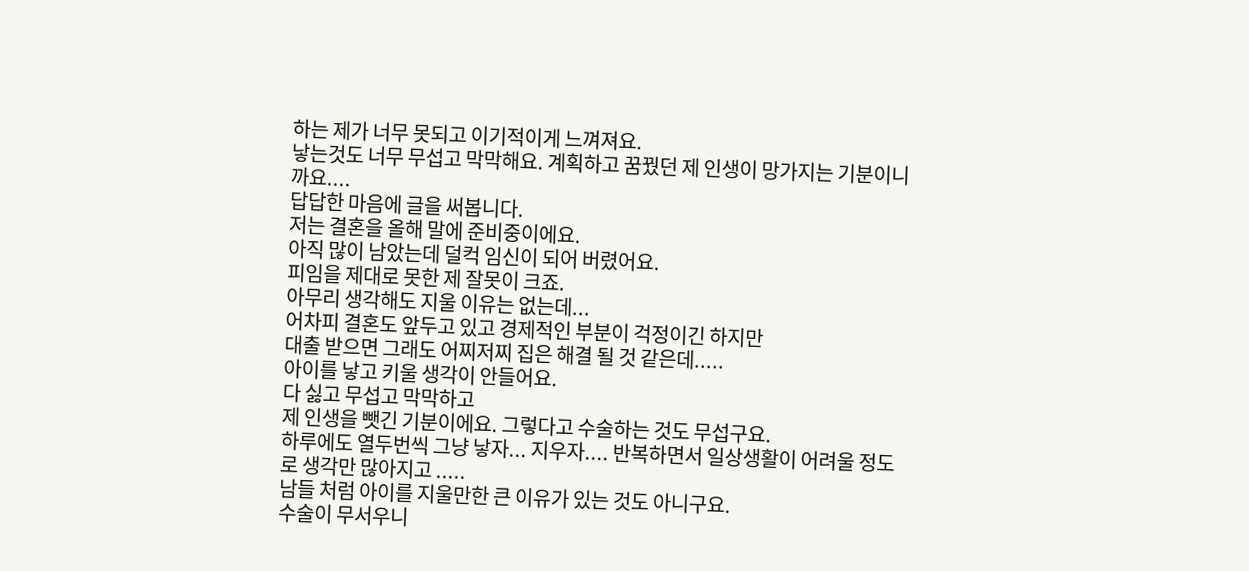하는 제가 너무 못되고 이기적이게 느껴져요.
낳는것도 너무 무섭고 막막해요. 계획하고 꿈꿨던 제 인생이 망가지는 기분이니까요....
답답한 마음에 글을 써봅니다.
저는 결혼을 올해 말에 준비중이에요.
아직 많이 남았는데 덜컥 임신이 되어 버렸어요.
피임을 제대로 못한 제 잘못이 크죠.
아무리 생각해도 지울 이유는 없는데...
어차피 결혼도 앞두고 있고 경제적인 부분이 걱정이긴 하지만
대출 받으면 그래도 어찌저찌 집은 해결 될 것 같은데.....
아이를 낳고 키울 생각이 안들어요.
다 싫고 무섭고 막막하고
제 인생을 뺏긴 기분이에요. 그렇다고 수술하는 것도 무섭구요.
하루에도 열두번씩 그냥 낳자... 지우자.... 반복하면서 일상생활이 어려울 정도로 생각만 많아지고 .....
남들 처럼 아이를 지울만한 큰 이유가 있는 것도 아니구요.
수술이 무서우니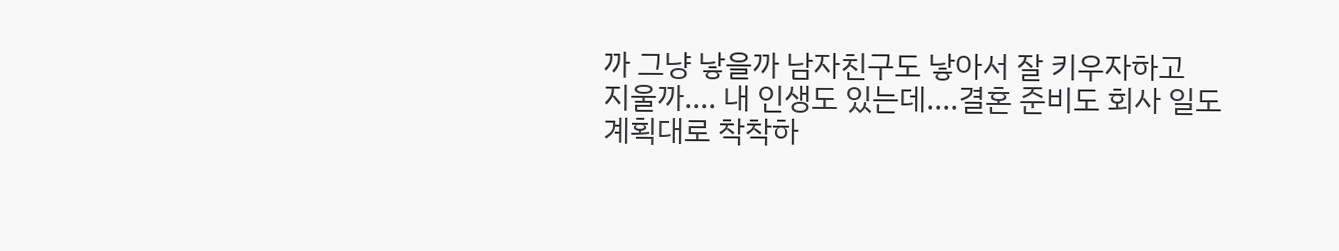까 그냥 낳을까 남자친구도 낳아서 잘 키우자하고
지울까.... 내 인생도 있는데....결혼 준비도 회사 일도 계획대로 착착하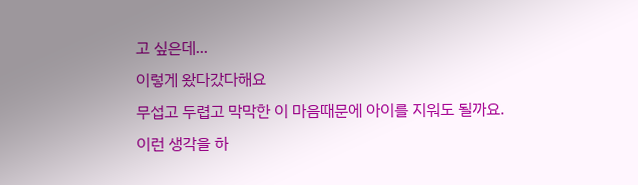고 싶은데...
이렇게 왔다갔다해요
무섭고 두렵고 막막한 이 마음때문에 아이를 지워도 될까요.
이런 생각을 하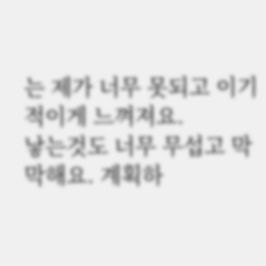는 제가 너무 못되고 이기적이게 느껴져요.
낳는것도 너무 무섭고 막막해요. 계획하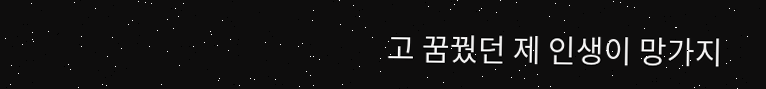고 꿈꿨던 제 인생이 망가지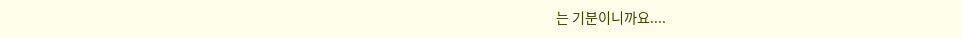는 기분이니까요....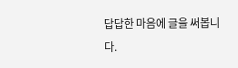답답한 마음에 글을 써봅니다.